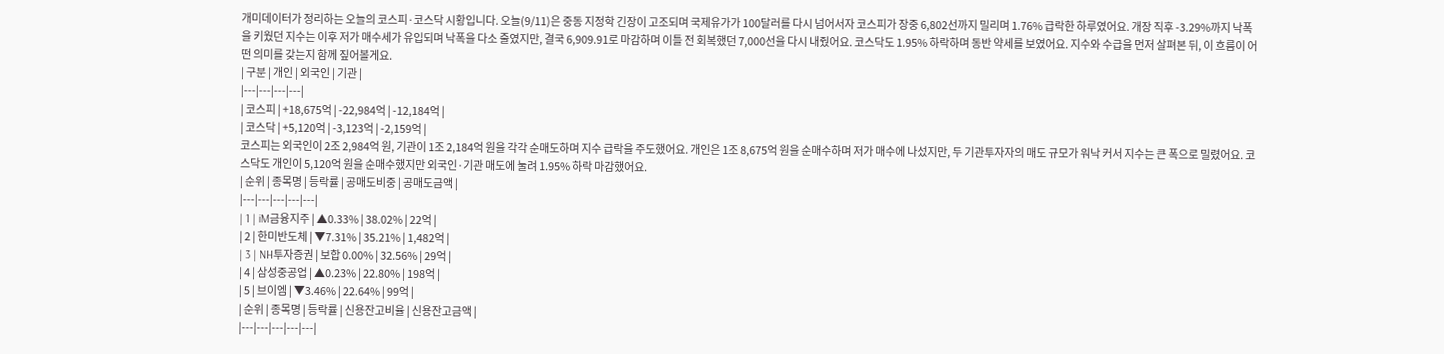개미데이터가 정리하는 오늘의 코스피·코스닥 시황입니다. 오늘(9/11)은 중동 지정학 긴장이 고조되며 국제유가가 100달러를 다시 넘어서자 코스피가 장중 6,802선까지 밀리며 1.76% 급락한 하루였어요. 개장 직후 -3.29%까지 낙폭을 키웠던 지수는 이후 저가 매수세가 유입되며 낙폭을 다소 줄였지만, 결국 6,909.91로 마감하며 이틀 전 회복했던 7,000선을 다시 내줬어요. 코스닥도 1.95% 하락하며 동반 약세를 보였어요. 지수와 수급을 먼저 살펴본 뒤, 이 흐름이 어떤 의미를 갖는지 함께 짚어볼게요.
| 구분 | 개인 | 외국인 | 기관 |
|---|---|---|---|
| 코스피 | +18,675억 | -22,984억 | -12,184억 |
| 코스닥 | +5,120억 | -3,123억 | -2,159억 |
코스피는 외국인이 2조 2,984억 원, 기관이 1조 2,184억 원을 각각 순매도하며 지수 급락을 주도했어요. 개인은 1조 8,675억 원을 순매수하며 저가 매수에 나섰지만, 두 기관투자자의 매도 규모가 워낙 커서 지수는 큰 폭으로 밀렸어요. 코스닥도 개인이 5,120억 원을 순매수했지만 외국인·기관 매도에 눌려 1.95% 하락 마감했어요.
| 순위 | 종목명 | 등락률 | 공매도비중 | 공매도금액 |
|---|---|---|---|---|
| 1 | iM금융지주 | ▲0.33% | 38.02% | 22억 |
| 2 | 한미반도체 | ▼7.31% | 35.21% | 1,482억 |
| 3 | NH투자증권 | 보합 0.00% | 32.56% | 29억 |
| 4 | 삼성중공업 | ▲0.23% | 22.80% | 198억 |
| 5 | 브이엠 | ▼3.46% | 22.64% | 99억 |
| 순위 | 종목명 | 등락률 | 신용잔고비율 | 신용잔고금액 |
|---|---|---|---|---|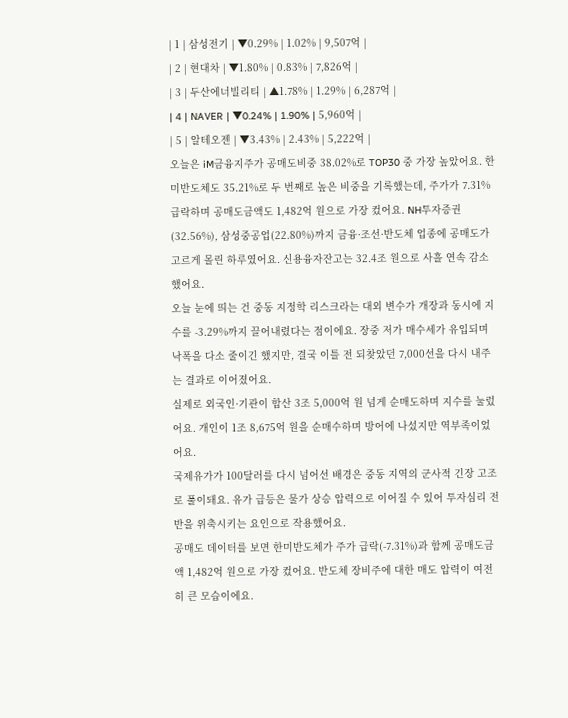| 1 | 삼성전기 | ▼0.29% | 1.02% | 9,507억 |
| 2 | 현대차 | ▼1.80% | 0.83% | 7,826억 |
| 3 | 두산에너빌리티 | ▲1.78% | 1.29% | 6,287억 |
| 4 | NAVER | ▼0.24% | 1.90% | 5,960억 |
| 5 | 알테오젠 | ▼3.43% | 2.43% | 5,222억 |
오늘은 iM금융지주가 공매도비중 38.02%로 TOP30 중 가장 높았어요. 한미반도체도 35.21%로 두 번째로 높은 비중을 기록했는데, 주가가 7.31% 급락하며 공매도금액도 1,482억 원으로 가장 컸어요. NH투자증권(32.56%), 삼성중공업(22.80%)까지 금융·조선·반도체 업종에 공매도가 고르게 몰린 하루였어요. 신용융자잔고는 32.4조 원으로 사흘 연속 감소했어요.
오늘 눈에 띄는 건 중동 지정학 리스크라는 대외 변수가 개장과 동시에 지수를 -3.29%까지 끌어내렸다는 점이에요. 장중 저가 매수세가 유입되며 낙폭을 다소 줄이긴 했지만, 결국 이틀 전 되찾았던 7,000선을 다시 내주는 결과로 이어졌어요.
실제로 외국인·기관이 합산 3조 5,000억 원 넘게 순매도하며 지수를 눌렀어요. 개인이 1조 8,675억 원을 순매수하며 방어에 나섰지만 역부족이었어요.
국제유가가 100달러를 다시 넘어선 배경은 중동 지역의 군사적 긴장 고조로 풀이돼요. 유가 급등은 물가 상승 압력으로 이어질 수 있어 투자심리 전반을 위축시키는 요인으로 작용했어요.
공매도 데이터를 보면 한미반도체가 주가 급락(-7.31%)과 함께 공매도금액 1,482억 원으로 가장 컸어요. 반도체 장비주에 대한 매도 압력이 여전히 큰 모습이에요.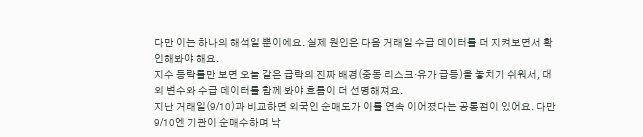다만 이는 하나의 해석일 뿐이에요. 실제 원인은 다음 거래일 수급 데이터를 더 지켜보면서 확인해봐야 해요.
지수 등락률만 보면 오늘 같은 급락의 진짜 배경(중동 리스크·유가 급등)을 놓치기 쉬워서, 대외 변수와 수급 데이터를 함께 봐야 흐름이 더 선명해져요.
지난 거래일(9/10)과 비교하면 외국인 순매도가 이틀 연속 이어졌다는 공통점이 있어요. 다만 9/10엔 기관이 순매수하며 낙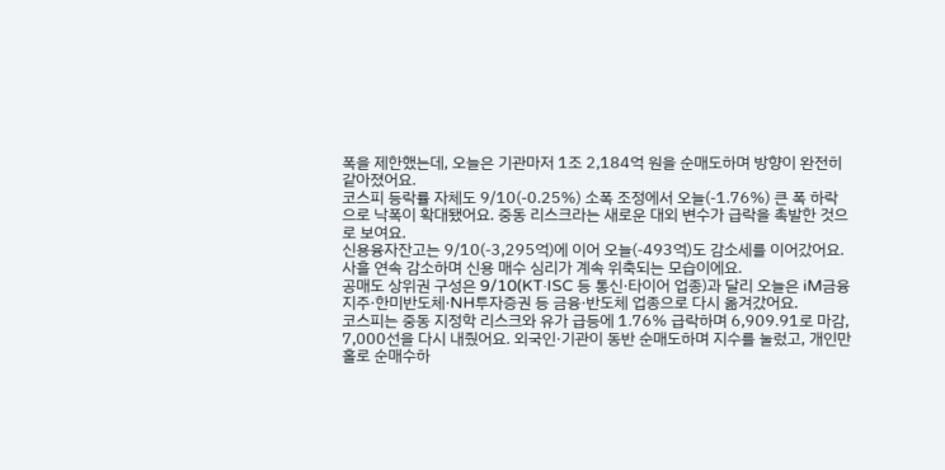폭을 제한했는데, 오늘은 기관마저 1조 2,184억 원을 순매도하며 방향이 완전히 같아졌어요.
코스피 등락률 자체도 9/10(-0.25%) 소폭 조정에서 오늘(-1.76%) 큰 폭 하락으로 낙폭이 확대됐어요. 중동 리스크라는 새로운 대외 변수가 급락을 촉발한 것으로 보여요.
신용융자잔고는 9/10(-3,295억)에 이어 오늘(-493억)도 감소세를 이어갔어요. 사흘 연속 감소하며 신용 매수 심리가 계속 위축되는 모습이에요.
공매도 상위권 구성은 9/10(KT·ISC 등 통신·타이어 업종)과 달리 오늘은 iM금융지주·한미반도체·NH투자증권 등 금융·반도체 업종으로 다시 옮겨갔어요.
코스피는 중동 지정학 리스크와 유가 급등에 1.76% 급락하며 6,909.91로 마감, 7,000선을 다시 내줬어요. 외국인·기관이 동반 순매도하며 지수를 눌렀고, 개인만 홀로 순매수하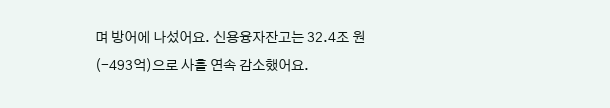며 방어에 나섰어요. 신용융자잔고는 32.4조 원(-493억)으로 사흘 연속 감소했어요.